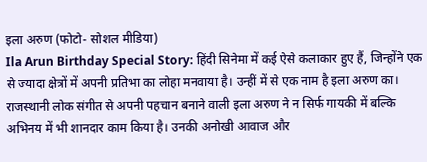इला अरुण (फोटो- सोशल मीडिया)
Ila Arun Birthday Special Story: हिंदी सिनेमा में कई ऐसे कलाकार हुए हैं, जिन्होंने एक से ज्यादा क्षेत्रों में अपनी प्रतिभा का लोहा मनवाया है। उन्हीं में से एक नाम है इला अरुण का। राजस्थानी लोक संगीत से अपनी पहचान बनाने वाली इला अरुण ने न सिर्फ गायकी में बल्कि अभिनय में भी शानदार काम किया है। उनकी अनोखी आवाज और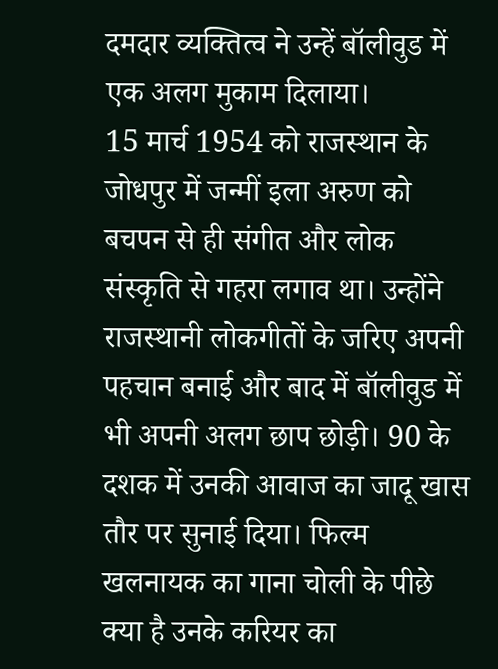दमदार व्यक्तित्व ने उन्हें बॉलीवुड में एक अलग मुकाम दिलाया।
15 मार्च 1954 को राजस्थान के जोधपुर में जन्मीं इला अरुण को बचपन से ही संगीत और लोक संस्कृति से गहरा लगाव था। उन्होंने राजस्थानी लोकगीतों के जरिए अपनी पहचान बनाई और बाद में बॉलीवुड में भी अपनी अलग छाप छोड़ी। 90 के दशक में उनकी आवाज का जादू खास तौर पर सुनाई दिया। फिल्म खलनायक का गाना चोली के पीछे क्या है उनके करियर का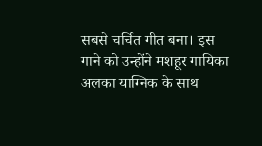सबसे चर्चित गीत बना। इस गाने को उन्होंने मशहूर गायिका अलका याग्निक के साथ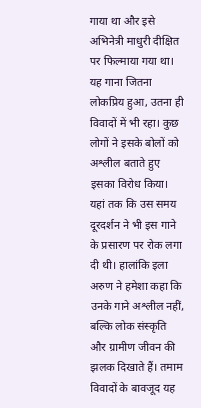गाया था और इसे अभिनेत्री माधुरी दीक्षित पर फिल्माया गया था।
यह गाना जितना लोकप्रिय हुआ, उतना ही विवादों में भी रहा। कुछ लोगों ने इसके बोलों को अश्लील बताते हुए इसका विरोध किया। यहां तक कि उस समय दूरदर्शन ने भी इस गाने के प्रसारण पर रोक लगा दी थी। हालांकि इला अरुण ने हमेशा कहा कि उनके गाने अश्लील नहीं, बल्कि लोक संस्कृति और ग्रामीण जीवन की झलक दिखाते हैं। तमाम विवादों के बावजूद यह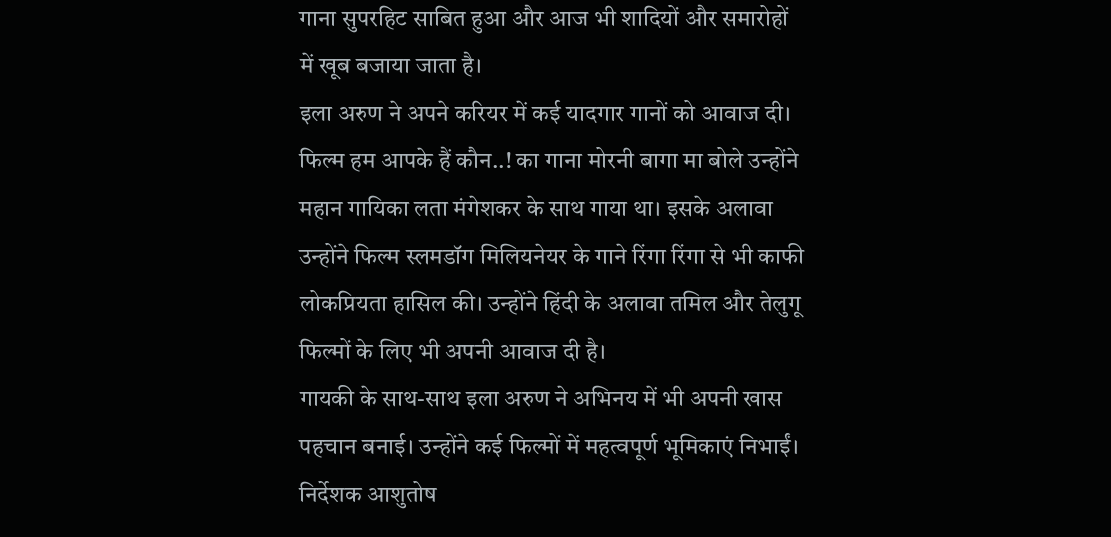गाना सुपरहिट साबित हुआ और आज भी शादियों और समारोहों में खूब बजाया जाता है।
इला अरुण ने अपने करियर में कई यादगार गानों को आवाज दी। फिल्म हम आपके हैं कौन..! का गाना मोरनी बागा मा बोले उन्होंने महान गायिका लता मंगेशकर के साथ गाया था। इसके अलावा उन्होंने फिल्म स्लमडॉग मिलियनेयर के गाने रिंगा रिंगा से भी काफी लोकप्रियता हासिल की। उन्होंने हिंदी के अलावा तमिल और तेलुगू फिल्मों के लिए भी अपनी आवाज दी है।
गायकी के साथ-साथ इला अरुण ने अभिनय में भी अपनी खास पहचान बनाई। उन्होंने कई फिल्मों में महत्वपूर्ण भूमिकाएं निभाईं। निर्देशक आशुतोष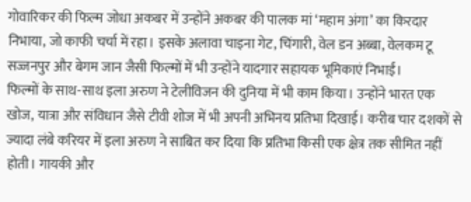गोवारिकर की फिल्म जोधा अकबर में उन्होंने अकबर की पालक मां ‘महाम अंगा’ का किरदार निभाया, जो काफी चर्चा में रहा। इसके अलावा चाइना गेट, चिंगारी, वेल डन अब्बा, वेलकम टू सज्जनपुर और बेगम जान जैसी फिल्मों में भी उन्होंने यादगार सहायक भूमिकाएं निभाईं।
फिल्मों के साथ-साथ इला अरुण ने टेलीविजन की दुनिया में भी काम किया। उन्होंने भारत एक खोज, यात्रा और संविधान जैसे टीवी शोज में भी अपनी अभिनय प्रतिभा दिखाई। करीब चार दशकों से ज्यादा लंबे करियर में इला अरुण ने साबित कर दिया कि प्रतिभा किसी एक क्षेत्र तक सीमित नहीं होती। गायकी और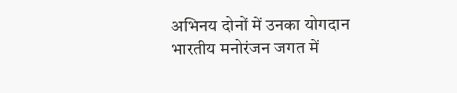अभिनय दोनों में उनका योगदान भारतीय मनोरंजन जगत में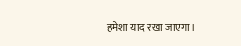हमेशा याद रखा जाएगा।